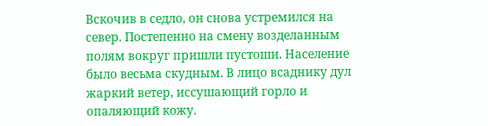Вскочив в седло, он снова устремился на север. Постепенно на смену возделанным полям вокруг пришли пустоши. Население было весьма скудным. В лицо всаднику дул жаркий ветер, иссушающий горло и опаляющий кожу.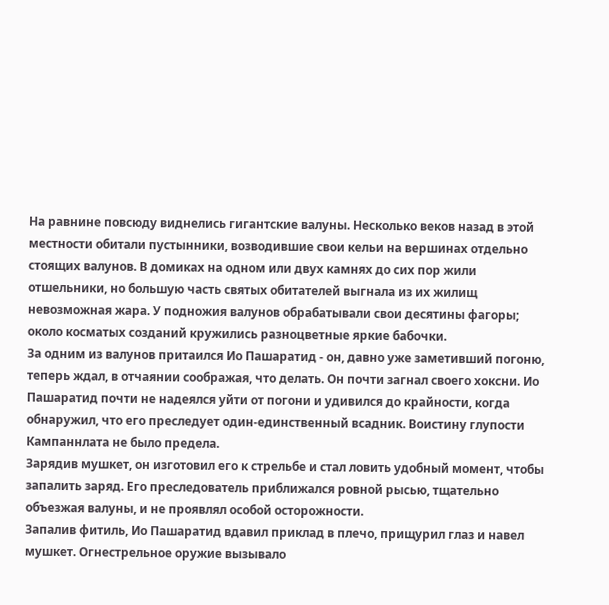На равнине повсюду виднелись гигантские валуны. Несколько веков назад в этой местности обитали пустынники, возводившие свои кельи на вершинах отдельно стоящих валунов. В домиках на одном или двух камнях до сих пор жили отшельники, но большую часть святых обитателей выгнала из их жилищ невозможная жара. У подножия валунов обрабатывали свои десятины фагоры; около косматых созданий кружились разноцветные яркие бабочки.
За одним из валунов притаился Ио Пашаратид - он, давно уже заметивший погоню, теперь ждал, в отчаянии соображая, что делать. Он почти загнал своего хоксни. Ио Пашаратид почти не надеялся уйти от погони и удивился до крайности, когда обнаружил, что его преследует один-единственный всадник. Воистину глупости Кампаннлата не было предела.
Зарядив мушкет, он изготовил его к стрельбе и стал ловить удобный момент, чтобы запалить заряд. Его преследователь приближался ровной рысью, тщательно объезжая валуны, и не проявлял особой осторожности.
Запалив фитиль, Ио Пашаратид вдавил приклад в плечо, прищурил глаз и навел мушкет. Огнестрельное оружие вызывало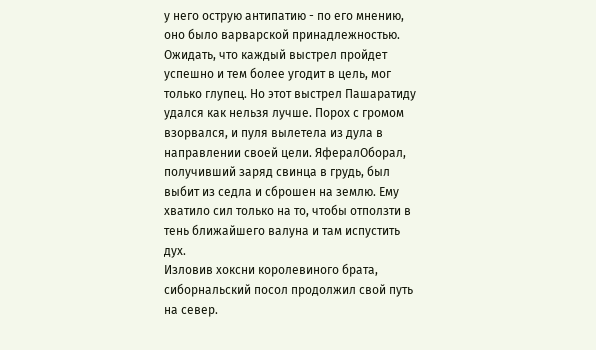у него острую антипатию - по его мнению, оно было варварской принадлежностью.
Ожидать, что каждый выстрел пройдет успешно и тем более угодит в цель, мог только глупец. Но этот выстрел Пашаратиду удался как нельзя лучше. Порох с громом взорвался, и пуля вылетела из дула в направлении своей цели. ЯфералОборал, получивший заряд свинца в грудь, был выбит из седла и сброшен на землю. Ему хватило сил только на то, чтобы отползти в тень ближайшего валуна и там испустить дух.
Изловив хоксни королевиного брата, сиборнальский посол продолжил свой путь на север.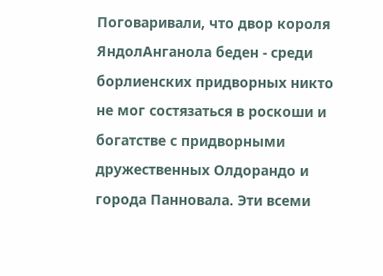Поговаривали, что двор короля ЯндолАнганола беден - среди борлиенских придворных никто не мог состязаться в роскоши и богатстве с придворными дружественных Олдорандо и города Панновала. Эти всеми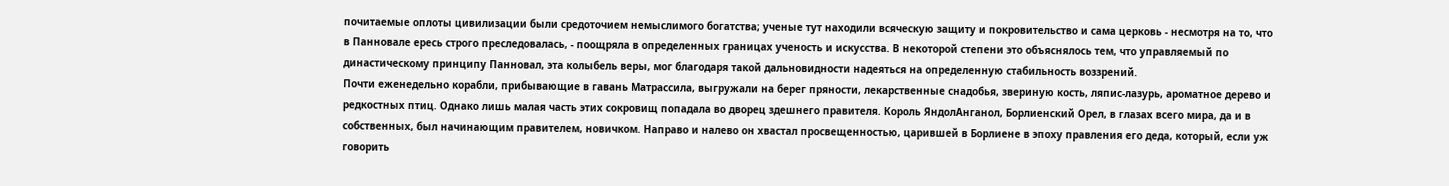почитаемые оплоты цивилизации были средоточием немыслимого богатства; ученые тут находили всяческую защиту и покровительство и сама церковь - несмотря на то, что в Панновале ересь строго преследовалась, - поощряла в определенных границах ученость и искусства. В некоторой степени это объяснялось тем, что управляемый по династическому принципу Панновал, эта колыбель веры, мог благодаря такой дальновидности надеяться на определенную стабильность воззрений.
Почти еженедельно корабли, прибывающие в гавань Матрассила, выгружали на берег пряности, лекарственные снадобья, звериную кость, ляпис-лазурь, ароматное дерево и редкостных птиц. Однако лишь малая часть этих сокровищ попадала во дворец здешнего правителя. Король ЯндолАнганол, Борлиенский Орел, в глазах всего мира, да и в собственных, был начинающим правителем, новичком. Направо и налево он хвастал просвещенностью, царившей в Борлиене в эпоху правления его деда, который, если уж говорить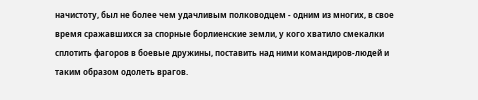начистоту, был не более чем удачливым полководцем - одним из многих, в свое время сражавшихся за спорные борлиенские земли, у кого хватило смекалки сплотить фагоров в боевые дружины, поставить над ними командиров-людей и таким образом одолеть врагов.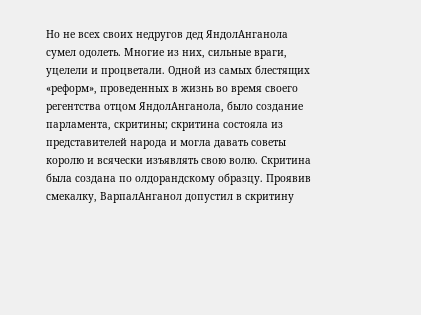Но не всех своих недругов дед ЯндолАнганола сумел одолеть. Многие из них, сильные враги, уцелели и процветали. Одной из самых блестящих «реформ», проведенных в жизнь во время своего регентства отцом ЯндолАнганола, было создание парламента, скритины; скритина состояла из представителей народа и могла давать советы королю и всячески изъявлять свою волю. Скритина была создана по олдорандскому образцу. Проявив смекалку, ВарпалАнганол допустил в скритину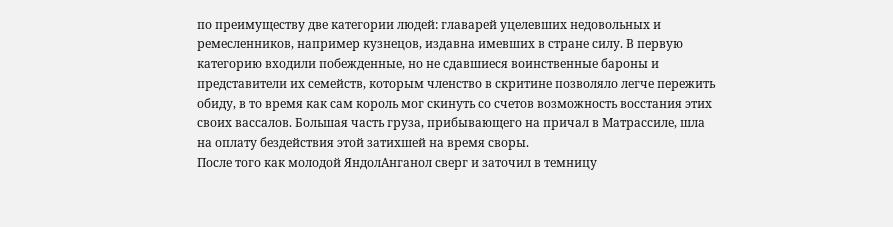по преимуществу две категории людей: главарей уцелевших недовольных и ремесленников, например кузнецов, издавна имевших в стране силу. В первую категорию входили побежденные, но не сдавшиеся воинственные бароны и представители их семейств, которым членство в скритине позволяло легче пережить обиду, в то время как сам король мог скинуть со счетов возможность восстания этих своих вассалов. Большая часть груза, прибывающего на причал в Матрассиле, шла на оплату бездействия этой затихшей на время своры.
После того как молодой ЯндолАнганол сверг и заточил в темницу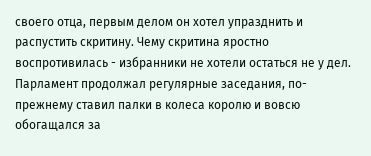своего отца, первым делом он хотел упразднить и распустить скритину. Чему скритина яростно воспротивилась - избранники не хотели остаться не у дел. Парламент продолжал регулярные заседания, по-прежнему ставил палки в колеса королю и вовсю обогащался за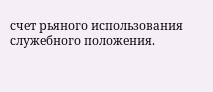счет рьяного использования служебного положения.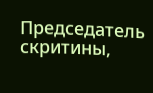Председатель скритины,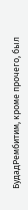БудадРембитим, кроме прочего, был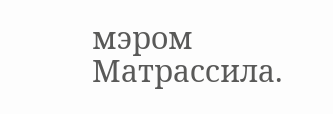мэром Матрассила.